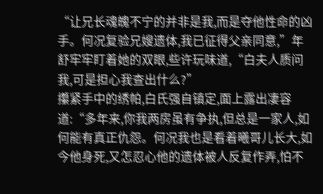“让兄长魂魄不宁的并非是我,而是夺他性命的凶手。何况复验兄嫂遗体,我已征得父亲同意,”年舒牢牢盯着她的双眼,些许玩味道,“白夫人质问我,可是担心我查出什么?”
攥紧手中的绣帕,白氏强自镇定,面上露出凄容道:“多年来,你我两房虽有争执,但总是一家人,如何能有真正仇怨。何况我也是看着曦哥儿长大,如今他身死,又怎忍心他的遗体被人反复作弄,怕不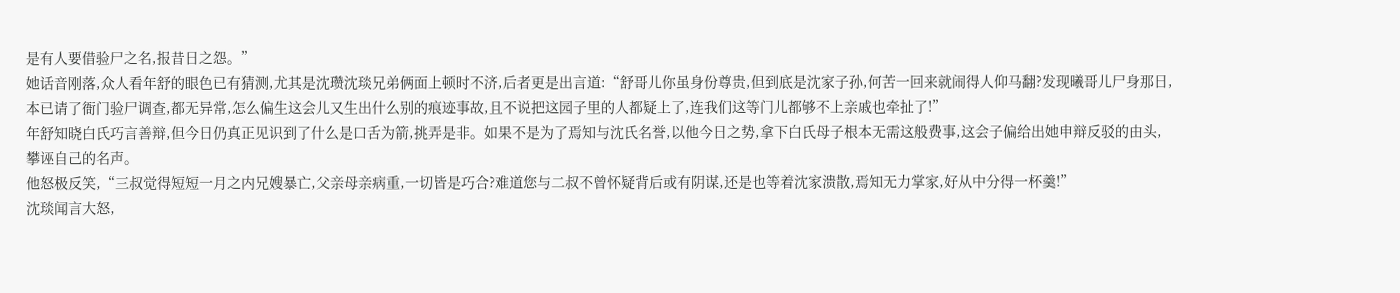是有人要借验尸之名,报昔日之怨。”
她话音刚落,众人看年舒的眼色已有猜测,尤其是沈瓒沈琰兄弟俩面上顿时不济,后者更是出言道:“舒哥儿你虽身份尊贵,但到底是沈家子孙,何苦一回来就闹得人仰马翻?发现曦哥儿尸身那日,本已请了衙门验尸调查,都无异常,怎么偏生这会儿又生出什么别的痕迹事故,且不说把这园子里的人都疑上了,连我们这等门儿都够不上亲戚也牵扯了!”
年舒知晓白氏巧言善辩,但今日仍真正见识到了什么是口舌为箭,挑弄是非。如果不是为了焉知与沈氏名誉,以他今日之势,拿下白氏母子根本无需这般费事,这会子偏给出她申辩反驳的由头,攀诬自己的名声。
他怒极反笑,“三叔觉得短短一月之内兄嫂暴亡,父亲母亲病重,一切皆是巧合?难道您与二叔不曾怀疑背后或有阴谋,还是也等着沈家溃散,焉知无力掌家,好从中分得一杯羹!”
沈琰闻言大怒,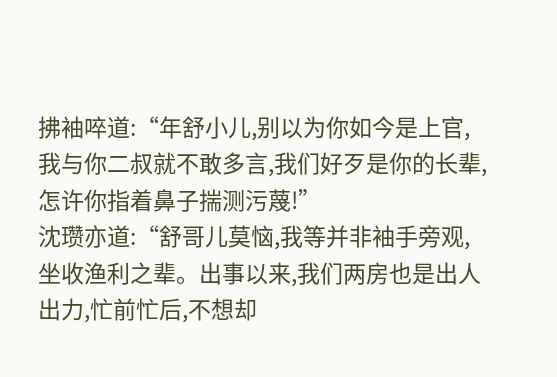拂袖啐道:“年舒小儿,别以为你如今是上官,我与你二叔就不敢多言,我们好歹是你的长辈,怎许你指着鼻子揣测污蔑!”
沈瓒亦道:“舒哥儿莫恼,我等并非袖手旁观,坐收渔利之辈。出事以来,我们两房也是出人出力,忙前忙后,不想却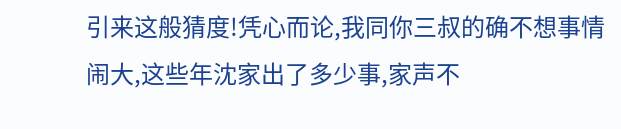引来这般猜度!凭心而论,我同你三叔的确不想事情闹大,这些年沈家出了多少事,家声不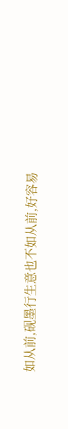如从前,砚墨行生意也不如从前,好容易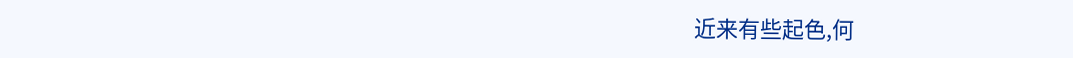近来有些起色,何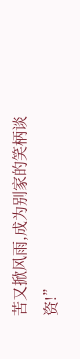苦又掀风雨,成为别家的笑柄谈资!”